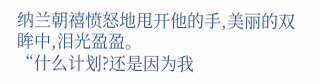纳兰朝禧愤怒地甩开他的手,美丽的双眸中,泪光盈盈。
“什么计划?还是因为我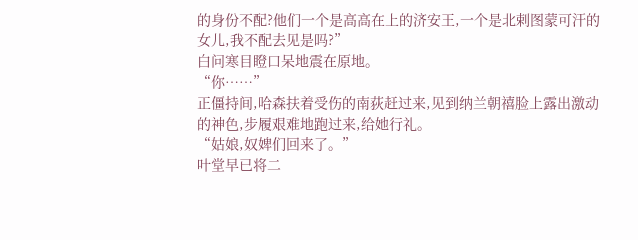的身份不配?他们一个是高高在上的济安王,一个是北剌图蒙可汗的女儿,我不配去见是吗?”
白问寒目瞪口呆地震在原地。
“你……”
正僵持间,哈森扶着受伤的南荻赶过来,见到纳兰朝禧脸上露出激动的神色,步履艰难地跑过来,给她行礼。
“姑娘,奴婢们回来了。”
叶堂早已将二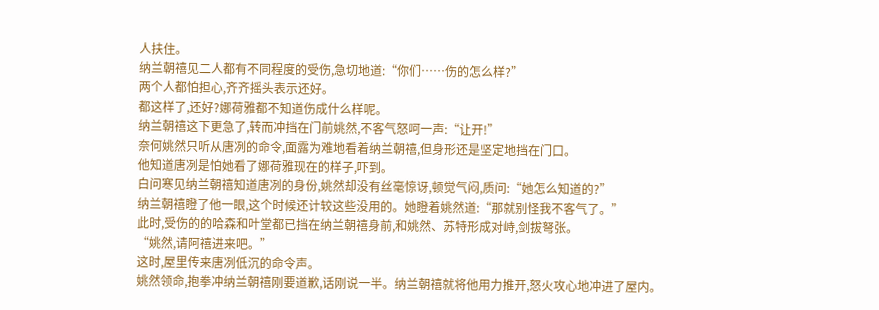人扶住。
纳兰朝禧见二人都有不同程度的受伤,急切地道:“你们……伤的怎么样?”
两个人都怕担心,齐齐摇头表示还好。
都这样了,还好?娜荷雅都不知道伤成什么样呢。
纳兰朝禧这下更急了,转而冲挡在门前姚然,不客气怒呵一声:“让开!”
奈何姚然只听从唐冽的命令,面露为难地看着纳兰朝禧,但身形还是坚定地挡在门口。
他知道唐冽是怕她看了娜荷雅现在的样子,吓到。
白问寒见纳兰朝禧知道唐冽的身份,姚然却没有丝毫惊讶,顿觉气闷,质问:“她怎么知道的?”
纳兰朝禧瞪了他一眼,这个时候还计较这些没用的。她瞪着姚然道:“那就别怪我不客气了。”
此时,受伤的的哈森和叶堂都已挡在纳兰朝禧身前,和姚然、苏特形成对峙,剑拔弩张。
“姚然,请阿禧进来吧。”
这时,屋里传来唐冽低沉的命令声。
姚然领命,抱拳冲纳兰朝禧刚要道歉,话刚说一半。纳兰朝禧就将他用力推开,怒火攻心地冲进了屋内。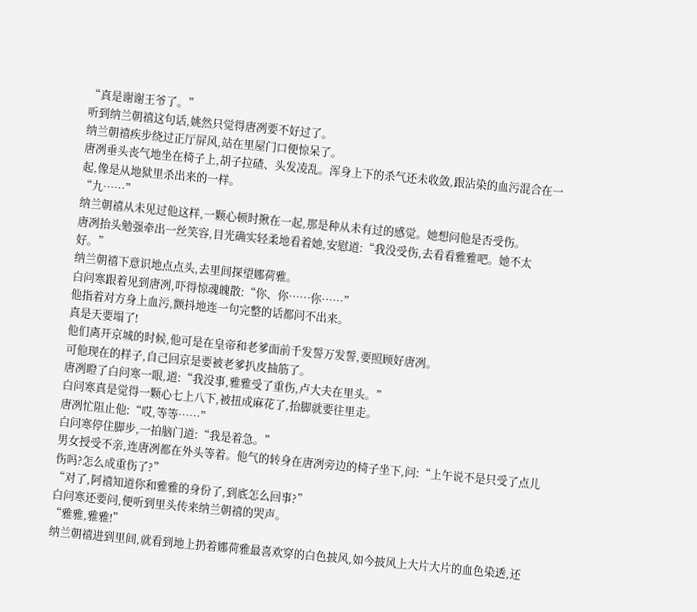“真是谢谢王爷了。”
听到纳兰朝禧这句话,姚然只觉得唐冽要不好过了。
纳兰朝禧疾步绕过正厅屏风,站在里屋门口便惊呆了。
唐冽垂头丧气地坐在椅子上,胡子拉碴、头发凌乱。浑身上下的杀气还未收敛,跟沾染的血污混合在一起,像是从地狱里杀出来的一样。
“九……”
纳兰朝禧从未见过他这样,一颗心顿时揪在一起,那是种从未有过的感觉。她想问他是否受伤。
唐冽抬头勉强牵出一丝笑容,目光确实轻柔地看着她,安慰道:“我没受伤,去看看雅雅吧。她不太好。”
纳兰朝禧下意识地点点头,去里间探望娜荷雅。
白问寒跟着见到唐冽,吓得惊魂魄散:“你、你……你……”
他指着对方身上血污,颤抖地连一句完整的话都问不出来。
真是天要塌了!
他们离开京城的时候,他可是在皇帝和老爹面前千发誓万发誓,要照顾好唐冽。
可他现在的样子,自己回京是要被老爹扒皮抽筋了。
唐冽瞪了白问寒一眼,道:“我没事,雅雅受了重伤,卢大夫在里头。”
白问寒真是觉得一颗心七上八下,被扭成麻花了,抬脚就要往里走。
唐冽忙阻止他:“哎,等等……”
白问寒停住脚步,一拍脑门道:“我是着急。”
男女授受不亲,连唐冽都在外头等着。他气的转身在唐冽旁边的椅子坐下,问:“上午说不是只受了点儿伤吗?怎么成重伤了?”
“对了,阿禧知道你和雅雅的身份了,到底怎么回事?”
白问寒还要问,便听到里头传来纳兰朝禧的哭声。
“雅雅,雅雅!”
纳兰朝禧进到里间,就看到地上扔着娜荷雅最喜欢穿的白色披风,如今披风上大片大片的血色染透,还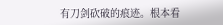有刀剑砍破的痕迹。根本看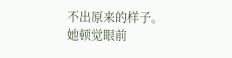不出原来的样子。
她顿觉眼前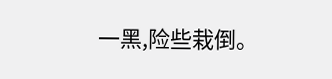一黑,险些栽倒。